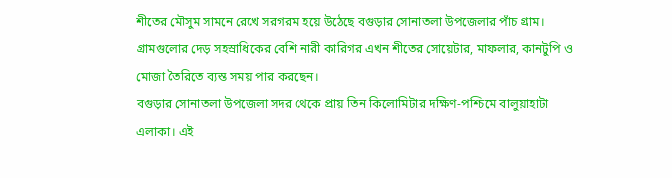শীতের মৌসুম সামনে রেখে সরগরম হয়ে উঠেছে বগুড়ার সোনাতলা উপজেলার পাঁচ গ্রাম। গ্রামগুলোর দেড় সহস্রাধিকের বেশি নারী কারিগর এখন শীতের সোয়েটার, মাফলার, কানটুপি ও মোজা তৈরিতে ব্যস্ত সময় পার করছেন।
বগুড়ার সোনাতলা উপজেলা সদর থেকে প্রায় তিন কিলোমিটার দক্ষিণ-পশ্চিমে বালুয়াহাটা এলাকা। এই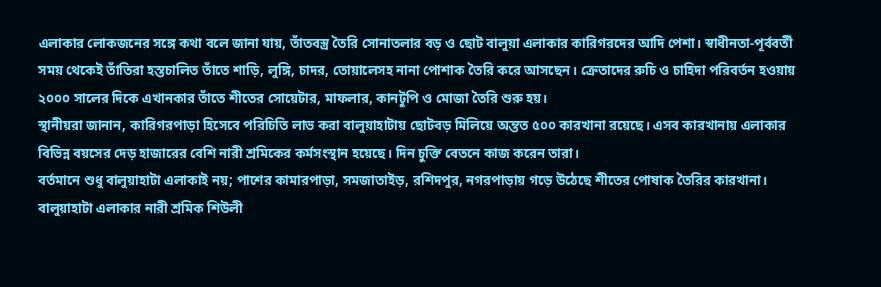এলাকার লোকজনের সঙ্গে কথা বলে জানা যায়, তাঁতবস্ত্র তৈরি সোনাতলার বড় ও ছোট বালুয়া এলাকার কারিগরদের আদি পেশা। স্বাধীনতা-পূর্ববর্তী সময় থেকেই তাঁতিরা হস্তচালিত তাঁতে শাড়ি, লুঙ্গি, চাদর, তোয়ালেসহ নানা পোশাক তৈরি করে আসছেন। ক্রেতাদের রুচি ও চাহিদা পরিবর্তন হওয়ায় ২০০০ সালের দিকে এখানকার তাঁতে শীতের সোয়েটার, মাফলার, কানটুপি ও মোজা তৈরি শুরু হয়।
স্থানীয়রা জানান, কারিগরপাড়া হিসেবে পরিচিতি লাভ করা বালুয়াহাটায় ছোটবড় মিলিয়ে অন্তত ৫০০ কারখানা রয়েছে। এসব কারখানায় এলাকার বিভিন্ন বয়সের দেড় হাজারের বেশি নারী শ্রমিকের কর্মসংস্থান হয়েছে। দিন চুক্তি বেতনে কাজ করেন তারা।
বর্তমানে শুধু বালুয়াহাটা এলাকাই নয়; পাশের কামারপাড়া, সমজাতাইড়, রশিদপুর, নগরপাড়ায় গড়ে উঠেছে শীতের পোষাক তৈরির কারখানা।
বালুয়াহাটা এলাকার নারী শ্রমিক শিউলী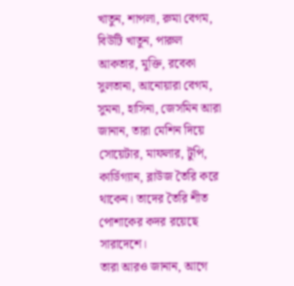খাতুন, শাপলা, রুমা বেগম, বিউটি খাতুন, পারুল আকতার, মুক্তি, রবেকা সুলতানা, আনোয়ারা বেগম, সুমনা, হাসিনা, জেসমিন আরা জানান, তারা মেশিন দিয়ে সোয়েটার, মাফলার, টুপি, কার্ডিগ্যান, ব্লাউজ তৈরি করে থাকেন। তাদের তৈরি শীত পোশাকের কদর রয়েছে সারাদেশে।
তারা আরও জানান, আগে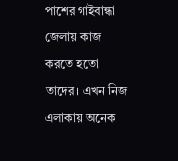পাশের গাইবান্ধা জেলায় কাজ করতে হতো তাদের। এখন নিজ এলাকায় অনেক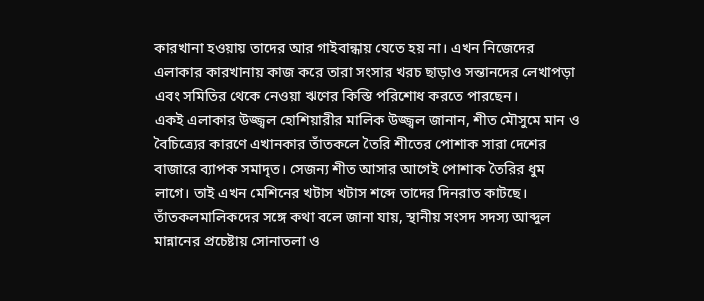কারখানা হওয়ায় তাদের আর গাইবান্ধায় যেতে হয় না। এখন নিজেদের এলাকার কারখানায় কাজ করে তারা সংসার খরচ ছাড়াও সন্তানদের লেখাপড়া এবং সমিতির থেকে নেওয়া ঋণের কিস্তি পরিশোধ করতে পারছেন।
একই এলাকার উজ্জ্বল হোশিয়ারীর মালিক উজ্জ্বল জানান, শীত মৌসুমে মান ও বৈচিত্র্যের কারণে এখানকার তাঁতকলে তৈরি শীতের পোশাক সারা দেশের বাজারে ব্যাপক সমাদৃত। সেজন্য শীত আসার আগেই পোশাক তৈরির ধুম লাগে। তাই এখন মেশিনের খটাস খটাস শব্দে তাদের দিনরাত কাটছে।
তাঁতকলমালিকদের সঙ্গে কথা বলে জানা যায়, স্থানীয় সংসদ সদস্য আব্দুল মান্নানের প্রচেষ্টায় সোনাতলা ও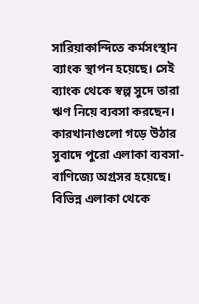সারিয়াকান্দিতে কর্মসংস্থান ব্যাংক স্থাপন হয়েছে। সেই ব্যাংক থেকে স্বল্প সুদে তারা ঋণ নিয়ে ব্যবসা করছেন। কারখানাগুলো গড়ে উঠার সুবাদে পুরো এলাকা ব্যবসা-বাণিজ্যে অগ্রসর হয়েছে। বিভিন্ন এলাকা থেকে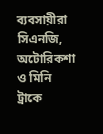ব্যবসায়ীরা সিএনজি, অটোরিকশা ও মিনি ট্রাকে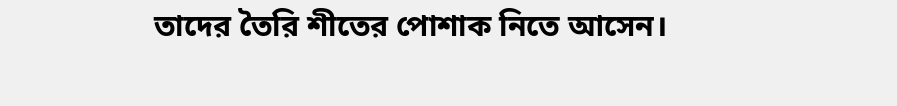তাদের তৈরি শীতের পোশাক নিতে আসেন।